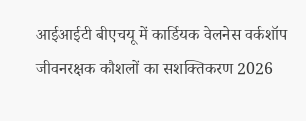आईआईटी बीएचयू में कार्डियक वेलनेस वर्कशॉप जीवनरक्षक कौशलों का सशक्तिकरण 2026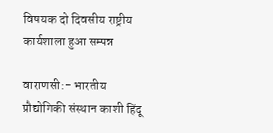विषयक दो दिवसीय राष्ट्रीय कार्यशाला हुआ सम्पन्न

वाराणसी:- भारतीय प्रौद्योगिकी संस्थान काशी हिंदू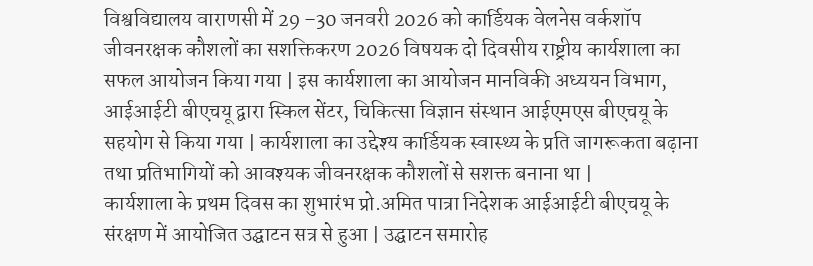विश्वविद्यालय वाराणसी में 29 –30 जनवरी 2026 को कार्डियक वेलनेस वर्कशॉप जीवनरक्षक कौशलों का सशक्तिकरण 2026 विषयक दो दिवसीय राष्ट्रीय कार्यशाला का सफल आयोजन किया गया | इस कार्यशाला का आयोजन मानविकी अध्ययन विभाग, आईआईटी बीएचयू द्वारा स्किल सेंटर, चिकित्सा विज्ञान संस्थान आईएमएस बीएचयू के सहयोग से किया गया | कार्यशाला का उद्देश्य कार्डियक स्वास्थ्य के प्रति जागरूकता बढ़ाना तथा प्रतिभागियों को आवश्यक जीवनरक्षक कौशलों से सशक्त बनाना था |
कार्यशाला के प्रथम दिवस का शुभारंभ प्रो.अमित पात्रा निदेशक आईआईटी बीएचयू के संरक्षण में आयोजित उद्घाटन सत्र से हुआ | उद्घाटन समारोह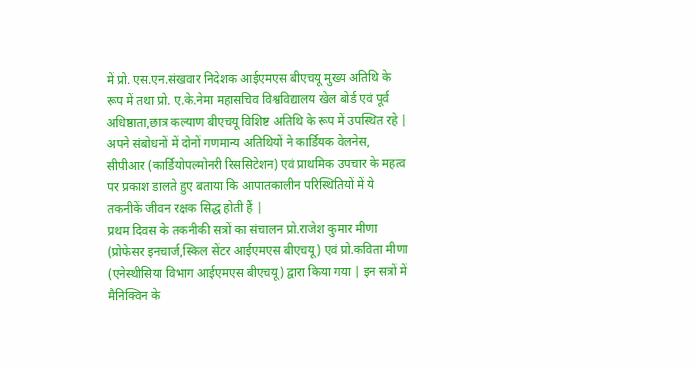में प्रो. एस.एन.संखवार निदेशक आईएमएस बीएचयू मुख्य अतिथि के रूप में तथा प्रो. ए.के.नेमा महासचिव विश्वविद्यालय खेल बोर्ड एवं पूर्व अधिष्ठाता,छात्र कल्याण बीएचयू विशिष्ट अतिथि के रूप में उपस्थित रहे | अपने संबोधनों में दोनों गणमान्य अतिथियों ने कार्डियक वेलनेस, सीपीआर (कार्डियोपल्मोनरी रिससिटेशन) एवं प्राथमिक उपचार के महत्व पर प्रकाश डालते हुए बताया कि आपातकालीन परिस्थितियों में ये तकनीकें जीवन रक्षक सिद्ध होती हैं |
प्रथम दिवस के तकनीकी सत्रों का संचालन प्रो.राजेश कुमार मीणा (प्रोफेसर इनचार्ज,स्किल सेंटर आईएमएस बीएचयू) एवं प्रो.कविता मीणा (एनेस्थीसिया विभाग आईएमएस बीएचयू) द्वारा किया गया | इन सत्रों में मैनिक्विन के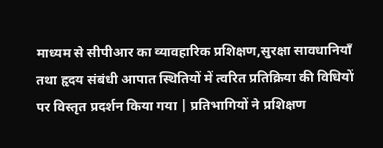माध्यम से सीपीआर का व्यावहारिक प्रशिक्षण,सुरक्षा सावधानियाँ तथा हृदय संबंधी आपात स्थितियों में त्वरित प्रतिक्रिया की विधियों पर विस्तृत प्रदर्शन किया गया | प्रतिभागियों ने प्रशिक्षण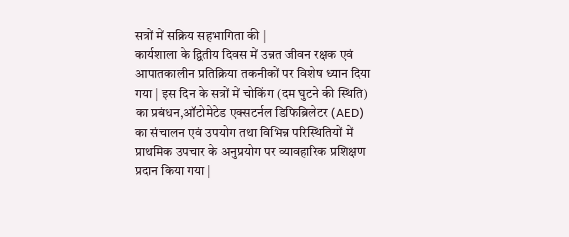सत्रों में सक्रिय सहभागिता की |
कार्यशाला के द्वितीय दिवस में उन्नत जीवन रक्षक एवं आपातकालीन प्रतिक्रिया तकनीकों पर विशेष ध्यान दिया गया | इस दिन के सत्रों में चोकिंग (दम घुटने की स्थिति) का प्रबंधन,ऑटोमेटेड एक्सटर्नल डिफिब्रिलेटर (AED) का संचालन एवं उपयोग तथा विभिन्न परिस्थितियों में प्राथमिक उपचार के अनुप्रयोग पर व्यावहारिक प्रशिक्षण प्रदान किया गया |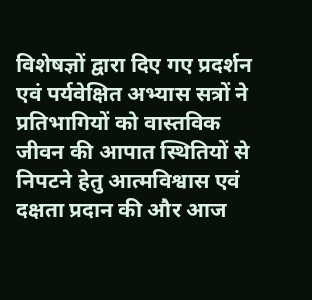विशेषज्ञों द्वारा दिए गए प्रदर्शन एवं पर्यवेक्षित अभ्यास सत्रों ने प्रतिभागियों को वास्तविक जीवन की आपात स्थितियों से निपटने हेतु आत्मविश्वास एवं दक्षता प्रदान की और आज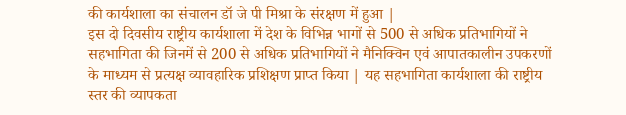की कार्यशाला का संचालन डॉ जे पी मिश्रा के संरक्षण में हुआ |
इस दो दिवसीय राष्ट्रीय कार्यशाला में देश के विभिन्न भागों से 500 से अधिक प्रतिभागियों ने सहभागिता की जिनमें से 200 से अधिक प्रतिभागियों ने मैनिक्विन एवं आपातकालीन उपकरणों के माध्यम से प्रत्यक्ष व्यावहारिक प्रशिक्षण प्राप्त किया | यह सहभागिता कार्यशाला की राष्ट्रीय स्तर की व्यापकता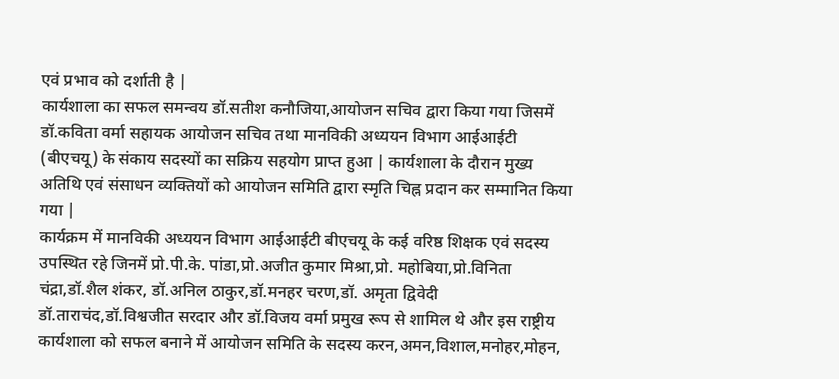एवं प्रभाव को दर्शाती है |
कार्यशाला का सफल समन्वय डॉ.सतीश कनौजिया,आयोजन सचिव द्वारा किया गया जिसमें डॉ.कविता वर्मा सहायक आयोजन सचिव तथा मानविकी अध्ययन विभाग आईआईटी (बीएचयू) के संकाय सदस्यों का सक्रिय सहयोग प्राप्त हुआ | कार्यशाला के दौरान मुख्य अतिथि एवं संसाधन व्यक्तियों को आयोजन समिति द्वारा स्मृति चिह्न प्रदान कर सम्मानित किया गया |
कार्यक्रम में मानविकी अध्ययन विभाग आईआईटी बीएचयू के कई वरिष्ठ शिक्षक एवं सदस्य उपस्थित रहे जिनमें प्रो.पी.के. पांडा,प्रो.अजीत कुमार मिश्रा,प्रो. महोबिया,प्रो.विनिता चंद्रा,डॉ.शैल शंकर, डॉ.अनिल ठाकुर,डॉ.मनहर चरण,डॉ. अमृता द्विवेदी डॉ.ताराचंद,डॉ.विश्वजीत सरदार और डॉ.विजय वर्मा प्रमुख रूप से शामिल थे और इस राष्ट्रीय कार्यशाला को सफल बनाने में आयोजन समिति के सदस्य करन,अमन,विशाल,मनोहर,मोहन,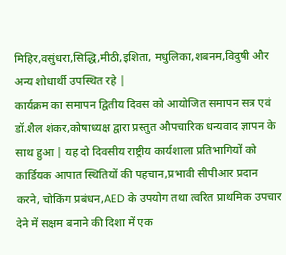मिहिर,वसुंधरा,सिद्धि,मीठी,इशिता, मधुलिका,शबनम,विदुषी और अन्य शोधार्थी उपस्थित रहे |
कार्यक्रम का समापन द्वितीय दिवस को आयोजित समापन सत्र एवं डॉ.शैल शंकर,कोषाध्यक्ष द्वारा प्रस्तुत औपचारिक धन्यवाद ज्ञापन के साथ हुआ | यह दो दिवसीय राष्ट्रीय कार्यशाला प्रतिभागियों को कार्डियक आपात स्थितियों की पहचान,प्रभावी सीपीआर प्रदान करने, चोकिंग प्रबंधन,AED के उपयोग तथा त्वरित प्राथमिक उपचार देने में सक्षम बनाने की दिशा में एक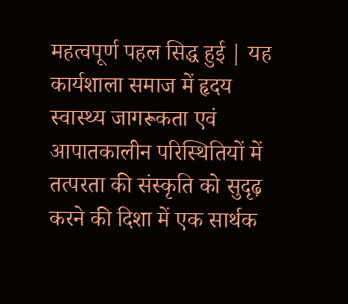महत्वपूर्ण पहल सिद्ध हुई | यह कार्यशाला समाज में हृदय स्वास्थ्य जागरूकता एवं आपातकालीन परिस्थितियों में तत्परता की संस्कृति को सुदृढ़ करने की दिशा में एक सार्थक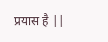प्रयास है ||